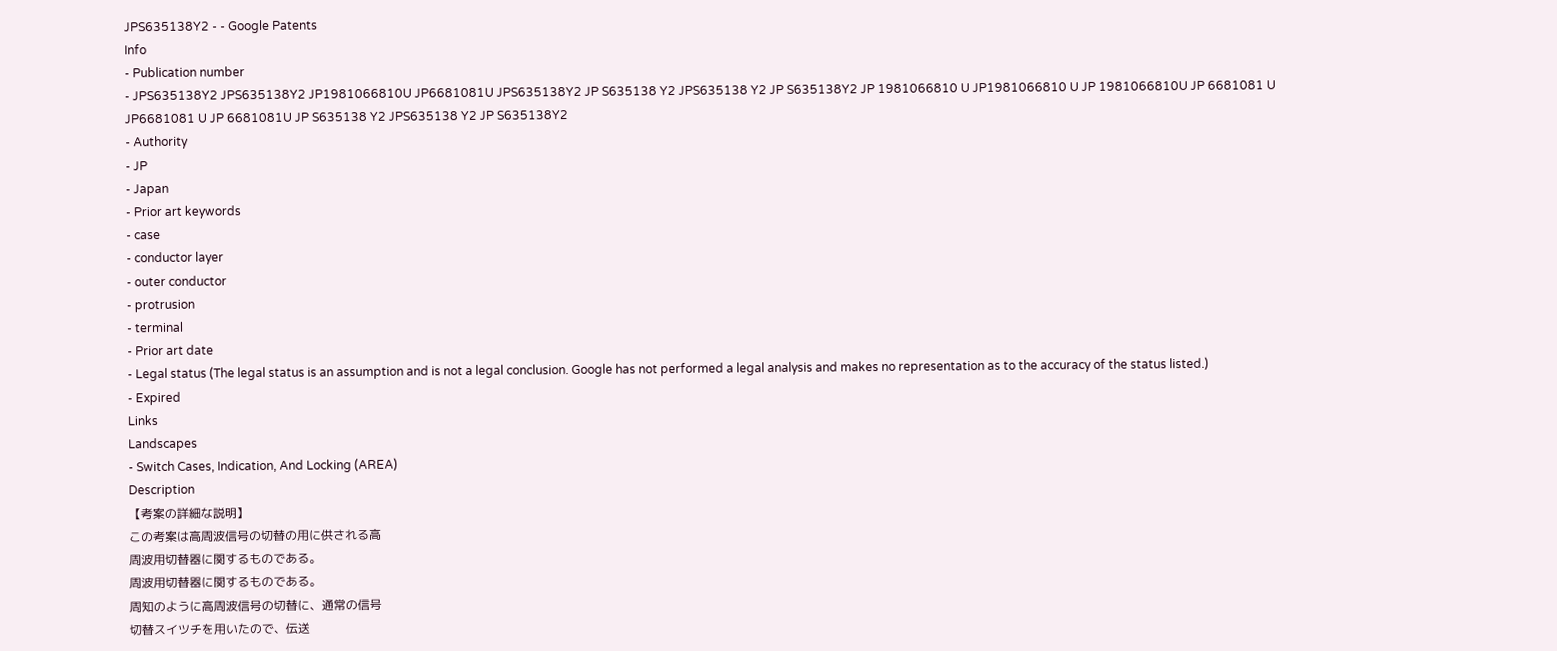JPS635138Y2 - - Google Patents
Info
- Publication number
- JPS635138Y2 JPS635138Y2 JP1981066810U JP6681081U JPS635138Y2 JP S635138 Y2 JPS635138 Y2 JP S635138Y2 JP 1981066810 U JP1981066810 U JP 1981066810U JP 6681081 U JP6681081 U JP 6681081U JP S635138 Y2 JPS635138 Y2 JP S635138Y2
- Authority
- JP
- Japan
- Prior art keywords
- case
- conductor layer
- outer conductor
- protrusion
- terminal
- Prior art date
- Legal status (The legal status is an assumption and is not a legal conclusion. Google has not performed a legal analysis and makes no representation as to the accuracy of the status listed.)
- Expired
Links
Landscapes
- Switch Cases, Indication, And Locking (AREA)
Description
【考案の詳細な説明】
この考案は高周波信号の切替の用に供される高
周波用切替器に関するものである。
周波用切替器に関するものである。
周知のように高周波信号の切替に、通常の信号
切替スイツチを用いたので、伝送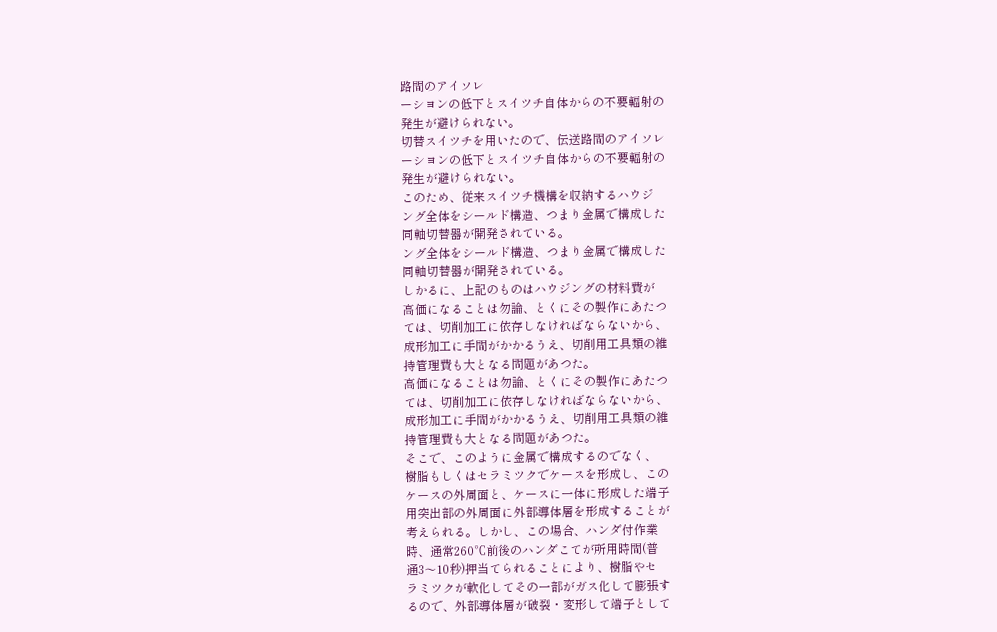路間のアイソレ
ーシヨンの低下とスイツチ自体からの不要輻射の
発生が避けられない。
切替スイツチを用いたので、伝送路間のアイソレ
ーシヨンの低下とスイツチ自体からの不要輻射の
発生が避けられない。
このため、従来スイツチ機構を収納するハウジ
ング全体をシールド構造、つまり金属で構成した
同軸切替器が開発されている。
ング全体をシールド構造、つまり金属で構成した
同軸切替器が開発されている。
しかるに、上記のものはハウジングの材料費が
高価になることは勿論、とくにその製作にあたつ
ては、切削加工に依存しなければならないから、
成形加工に手間がかかるうえ、切削用工具類の維
持管理費も大となる問題があつた。
高価になることは勿論、とくにその製作にあたつ
ては、切削加工に依存しなければならないから、
成形加工に手間がかかるうえ、切削用工具類の維
持管理費も大となる問題があつた。
そこで、このように金属で構成するのでなく、
樹脂もしくはセラミツクでケースを形成し、この
ケースの外周面と、ケースに一体に形成した端子
用突出部の外周面に外部導体層を形成することが
考えられる。しかし、この場合、ハンダ付作業
時、通常260℃前後のハンダこてが所用時間(普
通3〜10秒)押当てられることにより、樹脂やセ
ラミツクが軟化してその一部がガス化して膨張す
るので、外部導体層が破裂・変形して端子として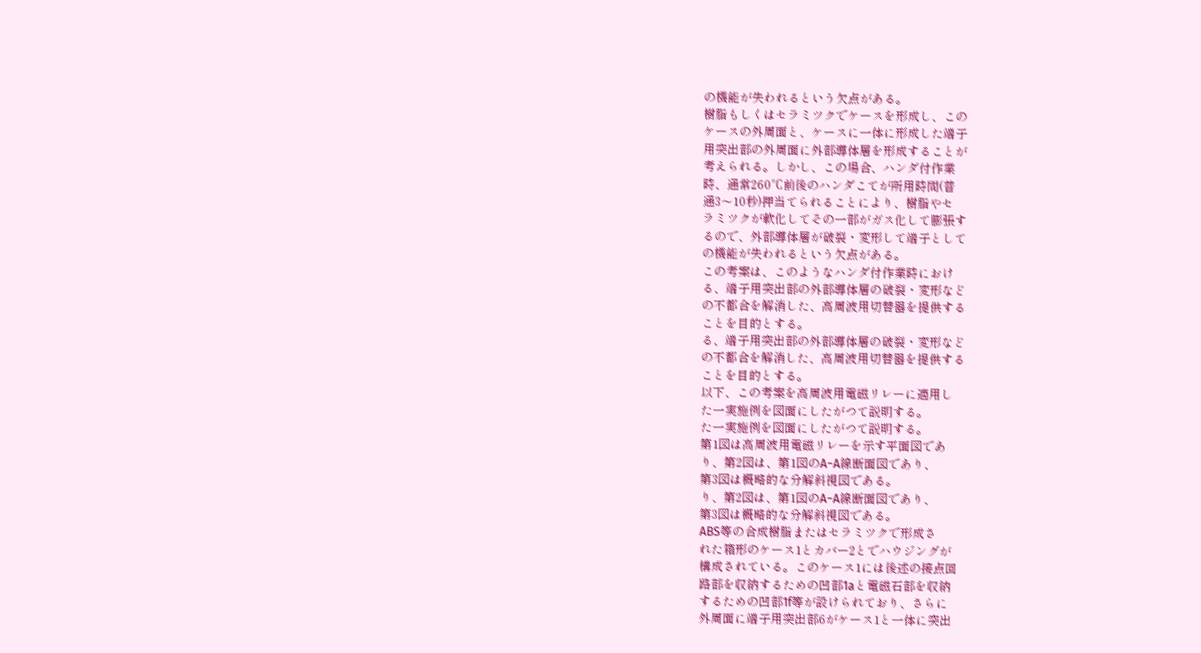の機能が失われるという欠点がある。
樹脂もしくはセラミツクでケースを形成し、この
ケースの外周面と、ケースに一体に形成した端子
用突出部の外周面に外部導体層を形成することが
考えられる。しかし、この場合、ハンダ付作業
時、通常260℃前後のハンダこてが所用時間(普
通3〜10秒)押当てられることにより、樹脂やセ
ラミツクが軟化してその一部がガス化して膨張す
るので、外部導体層が破裂・変形して端子として
の機能が失われるという欠点がある。
この考案は、このようなハンダ付作業時におけ
る、端子用突出部の外部導体層の破裂・変形など
の不都合を解消した、高周波用切替器を提供する
ことを目的とする。
る、端子用突出部の外部導体層の破裂・変形など
の不都合を解消した、高周波用切替器を提供する
ことを目的とする。
以下、この考案を高周波用電磁リレーに適用し
た一実施例を図面にしたがつて説明する。
た一実施例を図面にしたがつて説明する。
第1図は高周波用電磁リレーを示す平面図であ
り、第2図は、第1図のA−A線断面図であり、
第3図は概略的な分解斜視図である。
り、第2図は、第1図のA−A線断面図であり、
第3図は概略的な分解斜視図である。
ABS等の合成樹脂またはセラミツクで形成さ
れた箱形のケース1とカバー2とでハウジングが
構成されている。このケース1には後述の接点回
路部を収納するための凹部1aと電磁石部を収納
するための凹部1f等が設けられており、さらに
外周面に端子用突出部6がケース1と一体に突出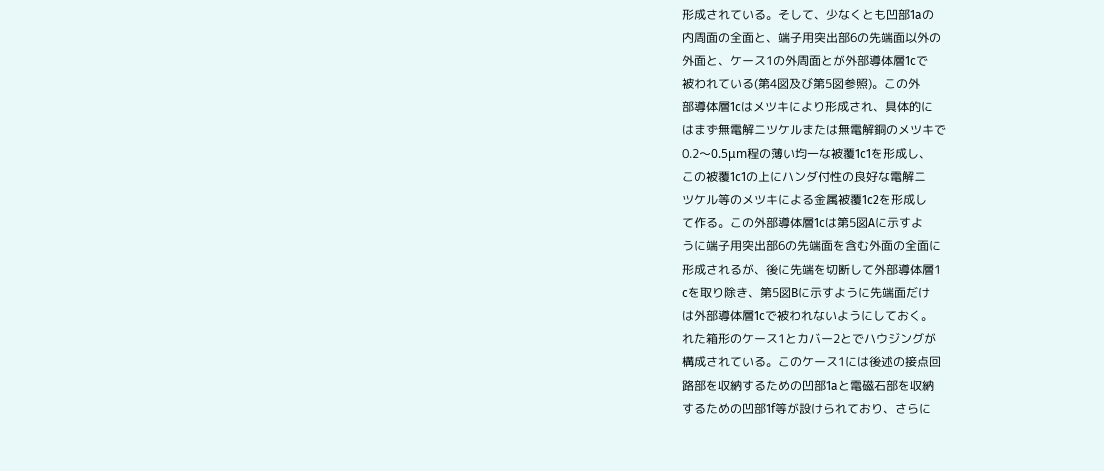形成されている。そして、少なくとも凹部1aの
内周面の全面と、端子用突出部6の先端面以外の
外面と、ケース1の外周面とが外部導体層1cで
被われている(第4図及び第5図参照)。この外
部導体層1cはメツキにより形成され、具体的に
はまず無電解ニツケルまたは無電解銅のメツキで
0.2〜0.5μm程の薄い均一な被覆1c1を形成し、
この被覆1c1の上にハンダ付性の良好な電解ニ
ツケル等のメツキによる金属被覆1c2を形成し
て作る。この外部導体層1cは第5図Aに示すよ
うに端子用突出部6の先端面を含む外面の全面に
形成されるが、後に先端を切断して外部導体層1
cを取り除き、第5図Bに示すように先端面だけ
は外部導体層1cで被われないようにしておく。
れた箱形のケース1とカバー2とでハウジングが
構成されている。このケース1には後述の接点回
路部を収納するための凹部1aと電磁石部を収納
するための凹部1f等が設けられており、さらに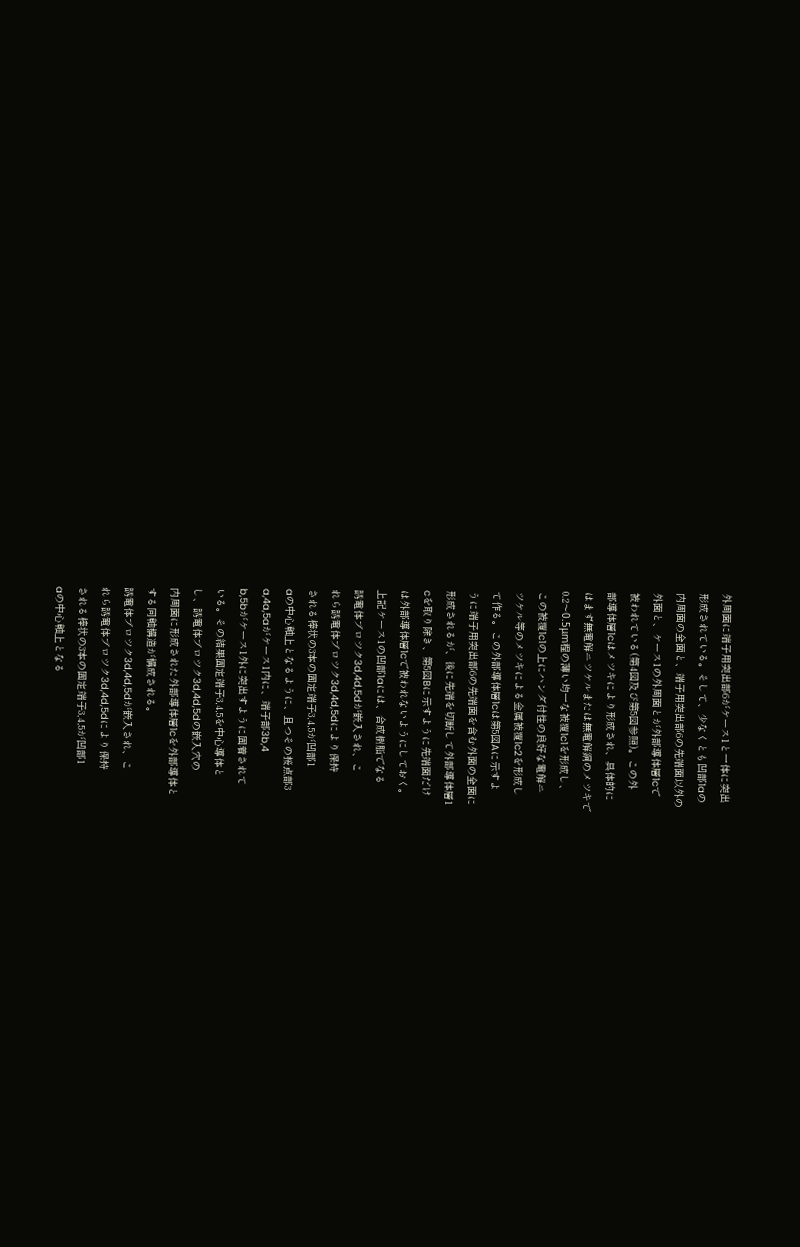外周面に端子用突出部6がケース1と一体に突出
形成されている。そして、少なくとも凹部1aの
内周面の全面と、端子用突出部6の先端面以外の
外面と、ケース1の外周面とが外部導体層1cで
被われている(第4図及び第5図参照)。この外
部導体層1cはメツキにより形成され、具体的に
はまず無電解ニツケルまたは無電解銅のメツキで
0.2〜0.5μm程の薄い均一な被覆1c1を形成し、
この被覆1c1の上にハンダ付性の良好な電解ニ
ツケル等のメツキによる金属被覆1c2を形成し
て作る。この外部導体層1cは第5図Aに示すよ
うに端子用突出部6の先端面を含む外面の全面に
形成されるが、後に先端を切断して外部導体層1
cを取り除き、第5図Bに示すように先端面だけ
は外部導体層1cで被われないようにしておく。
上記ケース1の凹部1aには、合成樹脂でなる
誘電体ブロツク3d,4d,5dが嵌入され、こ
れら誘電体ブロツク3d,4d,5dにより保持
される棒状の3本の固定端子3,4,5が凹部1
aの中心軸上となるように、且つその接点部3
a,4a,5aがケース1内に、端子部3b,4
b,5bがケース1外に突出すように固着されて
いる。その結果固定端子3,4,5を中心導体と
し、誘電体ブロツク3d,4d,5dの嵌入穴の
内周面に形成された外部導体層1cを外部導体と
する同軸構造が構成される。
誘電体ブロツク3d,4d,5dが嵌入され、こ
れら誘電体ブロツク3d,4d,5dにより保持
される棒状の3本の固定端子3,4,5が凹部1
aの中心軸上となる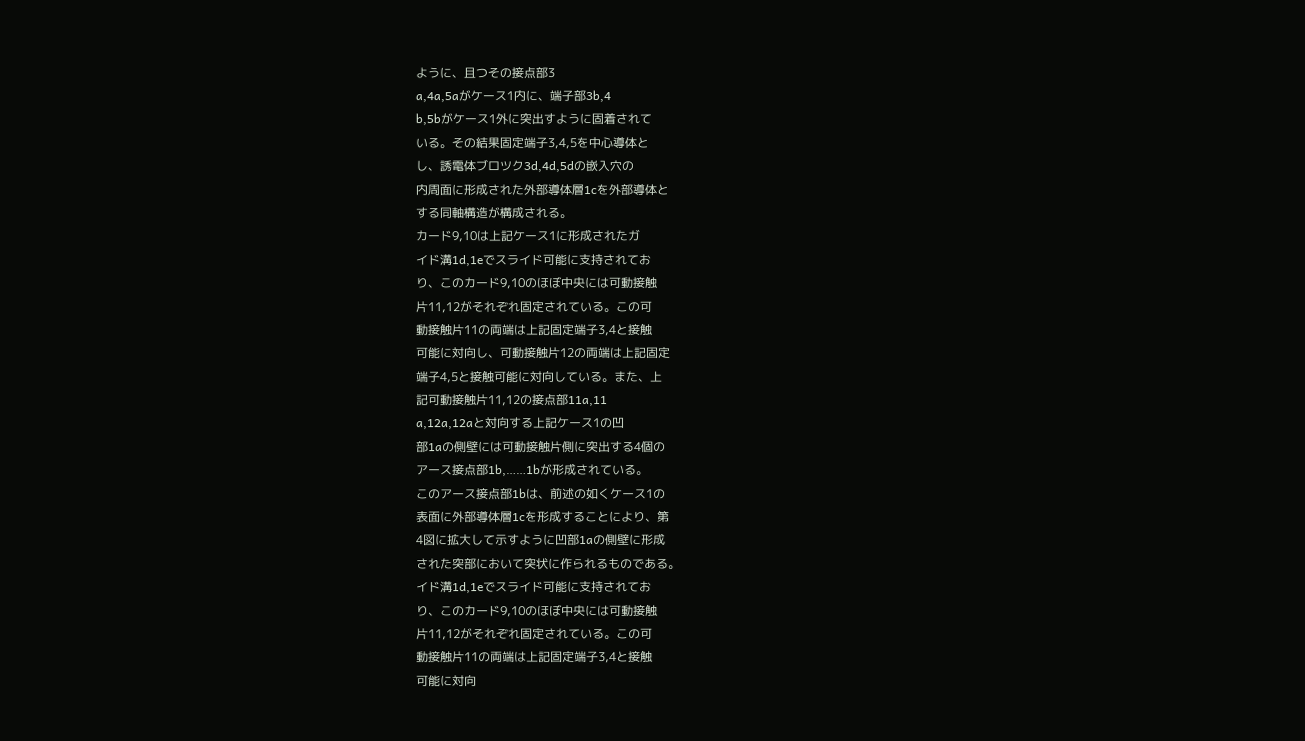ように、且つその接点部3
a,4a,5aがケース1内に、端子部3b,4
b,5bがケース1外に突出すように固着されて
いる。その結果固定端子3,4,5を中心導体と
し、誘電体ブロツク3d,4d,5dの嵌入穴の
内周面に形成された外部導体層1cを外部導体と
する同軸構造が構成される。
カード9,10は上記ケース1に形成されたガ
イド溝1d,1eでスライド可能に支持されてお
り、このカード9,10のほぼ中央には可動接触
片11,12がそれぞれ固定されている。この可
動接触片11の両端は上記固定端子3,4と接触
可能に対向し、可動接触片12の両端は上記固定
端子4,5と接触可能に対向している。また、上
記可動接触片11,12の接点部11a,11
a,12a,12aと対向する上記ケース1の凹
部1aの側壁には可動接触片側に突出する4個の
アース接点部1b,……1bが形成されている。
このアース接点部1bは、前述の如くケース1の
表面に外部導体層1cを形成することにより、第
4図に拡大して示すように凹部1aの側壁に形成
された突部において突状に作られるものである。
イド溝1d,1eでスライド可能に支持されてお
り、このカード9,10のほぼ中央には可動接触
片11,12がそれぞれ固定されている。この可
動接触片11の両端は上記固定端子3,4と接触
可能に対向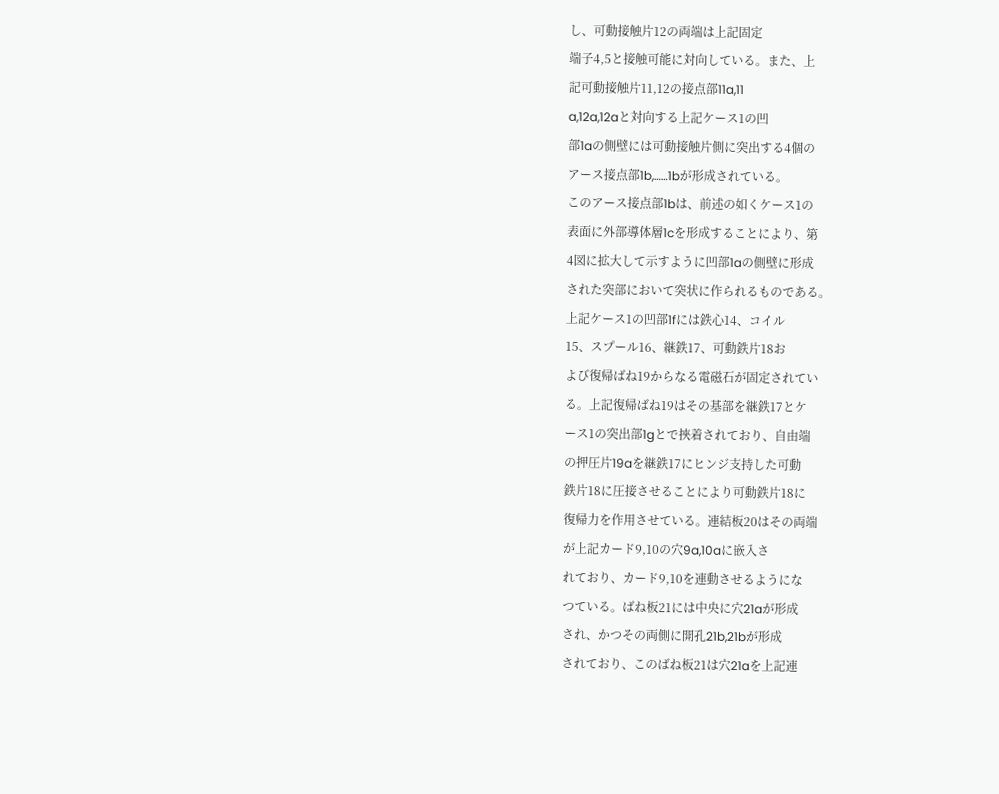し、可動接触片12の両端は上記固定
端子4,5と接触可能に対向している。また、上
記可動接触片11,12の接点部11a,11
a,12a,12aと対向する上記ケース1の凹
部1aの側壁には可動接触片側に突出する4個の
アース接点部1b,……1bが形成されている。
このアース接点部1bは、前述の如くケース1の
表面に外部導体層1cを形成することにより、第
4図に拡大して示すように凹部1aの側壁に形成
された突部において突状に作られるものである。
上記ケース1の凹部1fには鉄心14、コイル
15、スプール16、継鉄17、可動鉄片18お
よび復帰ばね19からなる電磁石が固定されてい
る。上記復帰ばね19はその基部を継鉄17とケ
ース1の突出部1gとで挾着されており、自由端
の押圧片19aを継鉄17にヒンジ支持した可動
鉄片18に圧接させることにより可動鉄片18に
復帰力を作用させている。連結板20はその両端
が上記カード9,10の穴9a,10aに嵌入さ
れており、カード9,10を連動させるようにな
つている。ばね板21には中央に穴21aが形成
され、かつその両側に開孔21b,21bが形成
されており、このばね板21は穴21aを上記連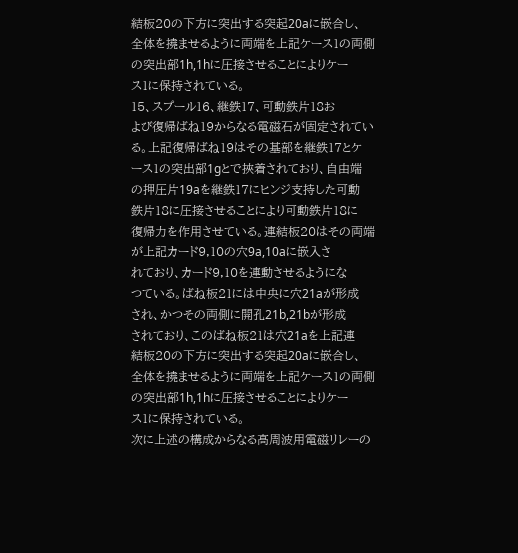結板20の下方に突出する突起20aに嵌合し、
全体を撓ませるように両端を上記ケース1の両側
の突出部1h,1hに圧接させることによりケー
ス1に保持されている。
15、スプール16、継鉄17、可動鉄片18お
よび復帰ばね19からなる電磁石が固定されてい
る。上記復帰ばね19はその基部を継鉄17とケ
ース1の突出部1gとで挾着されており、自由端
の押圧片19aを継鉄17にヒンジ支持した可動
鉄片18に圧接させることにより可動鉄片18に
復帰力を作用させている。連結板20はその両端
が上記カード9,10の穴9a,10aに嵌入さ
れており、カード9,10を連動させるようにな
つている。ばね板21には中央に穴21aが形成
され、かつその両側に開孔21b,21bが形成
されており、このばね板21は穴21aを上記連
結板20の下方に突出する突起20aに嵌合し、
全体を撓ませるように両端を上記ケース1の両側
の突出部1h,1hに圧接させることによりケー
ス1に保持されている。
次に上述の構成からなる高周波用電磁リレーの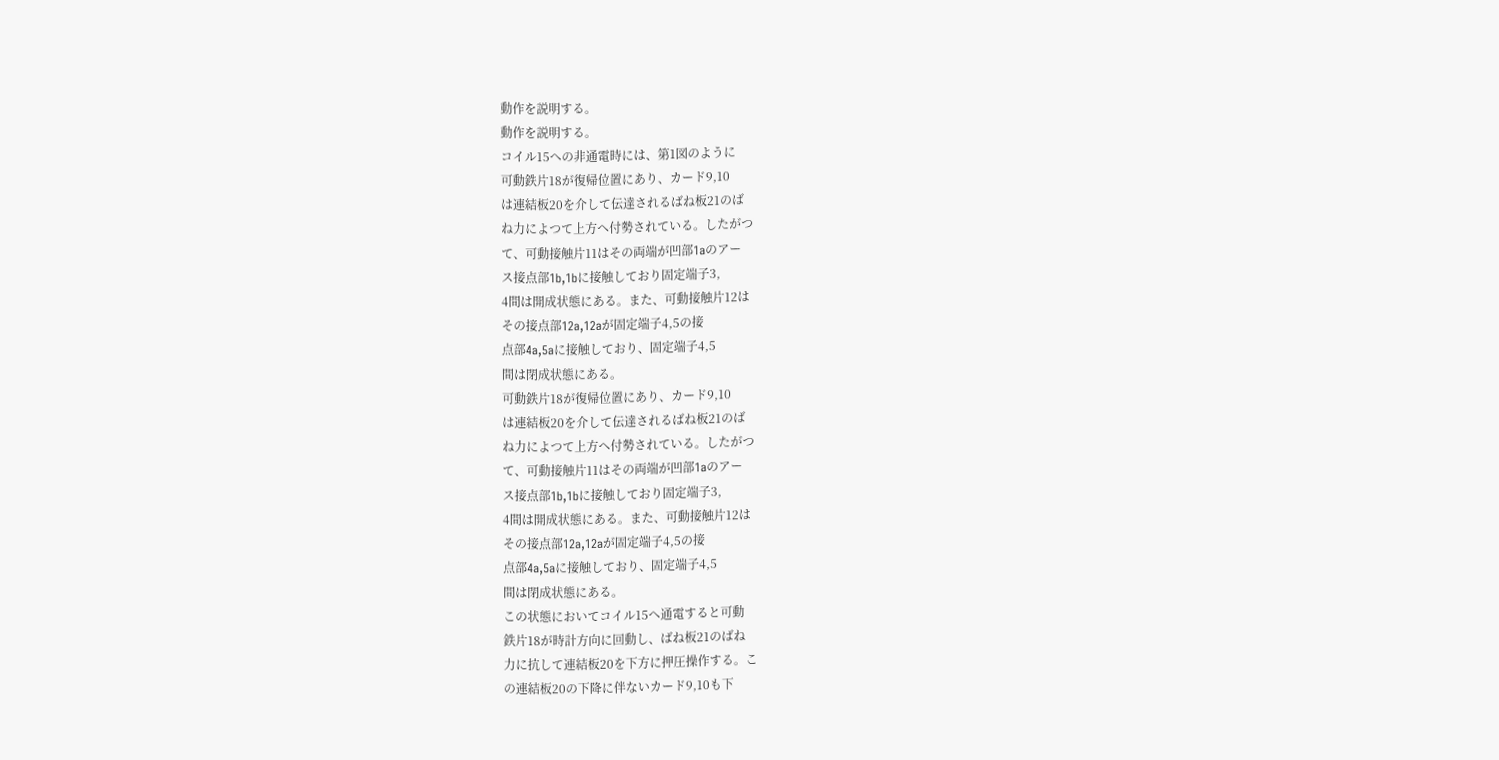動作を説明する。
動作を説明する。
コイル15への非通電時には、第1図のように
可動鉄片18が復帰位置にあり、カード9,10
は連結板20を介して伝達されるばね板21のば
ね力によつて上方へ付勢されている。したがつ
て、可動接触片11はその両端が凹部1aのアー
ス接点部1b,1bに接触しており固定端子3,
4間は開成状態にある。また、可動接触片12は
その接点部12a,12aが固定端子4,5の接
点部4a,5aに接触しており、固定端子4,5
間は閉成状態にある。
可動鉄片18が復帰位置にあり、カード9,10
は連結板20を介して伝達されるばね板21のば
ね力によつて上方へ付勢されている。したがつ
て、可動接触片11はその両端が凹部1aのアー
ス接点部1b,1bに接触しており固定端子3,
4間は開成状態にある。また、可動接触片12は
その接点部12a,12aが固定端子4,5の接
点部4a,5aに接触しており、固定端子4,5
間は閉成状態にある。
この状態においてコイル15へ通電すると可動
鉄片18が時計方向に回動し、ばね板21のばね
力に抗して連結板20を下方に押圧操作する。こ
の連結板20の下降に伴ないカード9,10も下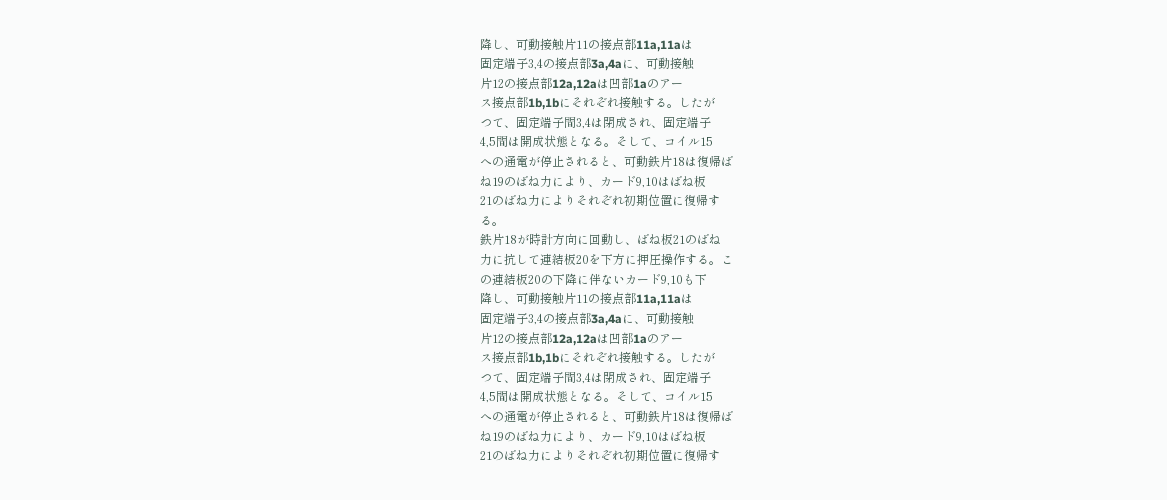降し、可動接触片11の接点部11a,11aは
固定端子3,4の接点部3a,4aに、可動接触
片12の接点部12a,12aは凹部1aのアー
ス接点部1b,1bにそれぞれ接触する。したが
つて、固定端子間3,4は閉成され、固定端子
4,5間は開成状態となる。そして、コイル15
への通電が停止されると、可動鉄片18は復帰ば
ね19のばね力により、カード9,10はばね板
21のばね力によりそれぞれ初期位置に復帰す
る。
鉄片18が時計方向に回動し、ばね板21のばね
力に抗して連結板20を下方に押圧操作する。こ
の連結板20の下降に伴ないカード9,10も下
降し、可動接触片11の接点部11a,11aは
固定端子3,4の接点部3a,4aに、可動接触
片12の接点部12a,12aは凹部1aのアー
ス接点部1b,1bにそれぞれ接触する。したが
つて、固定端子間3,4は閉成され、固定端子
4,5間は開成状態となる。そして、コイル15
への通電が停止されると、可動鉄片18は復帰ば
ね19のばね力により、カード9,10はばね板
21のばね力によりそれぞれ初期位置に復帰す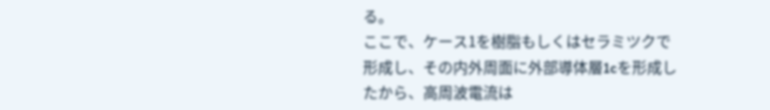る。
ここで、ケース1を樹脂もしくはセラミツクで
形成し、その内外周面に外部導体層1cを形成し
たから、高周波電流は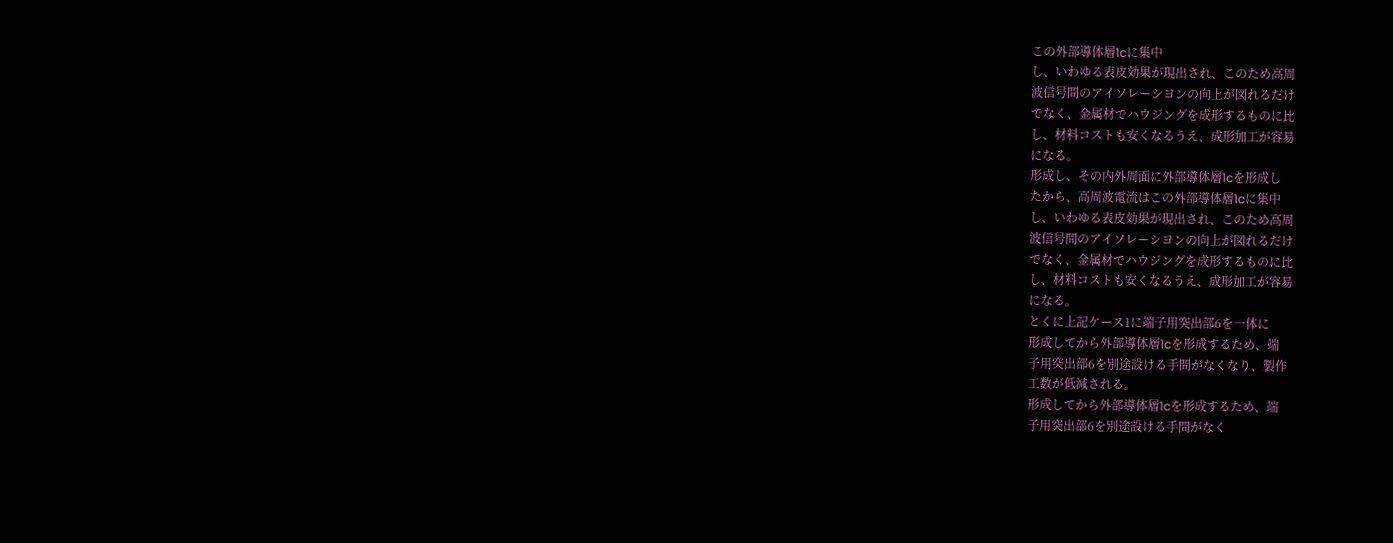この外部導体層1cに集中
し、いわゆる表皮効果が現出され、このため高周
波信号間のアイソレーシヨンの向上が図れるだけ
でなく、金属材でハウジングを成形するものに比
し、材料コストも安くなるうえ、成形加工が容易
になる。
形成し、その内外周面に外部導体層1cを形成し
たから、高周波電流はこの外部導体層1cに集中
し、いわゆる表皮効果が現出され、このため高周
波信号間のアイソレーシヨンの向上が図れるだけ
でなく、金属材でハウジングを成形するものに比
し、材料コストも安くなるうえ、成形加工が容易
になる。
とくに上記ケース1に端子用突出部6を一体に
形成してから外部導体層1cを形成するため、端
子用突出部6を別途設ける手間がなくなり、製作
工数が低減される。
形成してから外部導体層1cを形成するため、端
子用突出部6を別途設ける手間がなく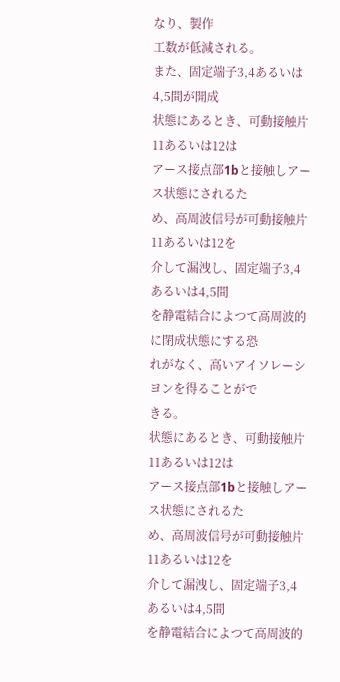なり、製作
工数が低減される。
また、固定端子3,4あるいは4,5間が開成
状態にあるとき、可動接触片11あるいは12は
アース接点部1bと接触しアース状態にされるた
め、高周波信号が可動接触片11あるいは12を
介して漏洩し、固定端子3,4あるいは4,5間
を静電結合によつて高周波的に閉成状態にする恐
れがなく、高いアイソレーシヨンを得ることがで
きる。
状態にあるとき、可動接触片11あるいは12は
アース接点部1bと接触しアース状態にされるた
め、高周波信号が可動接触片11あるいは12を
介して漏洩し、固定端子3,4あるいは4,5間
を静電結合によつて高周波的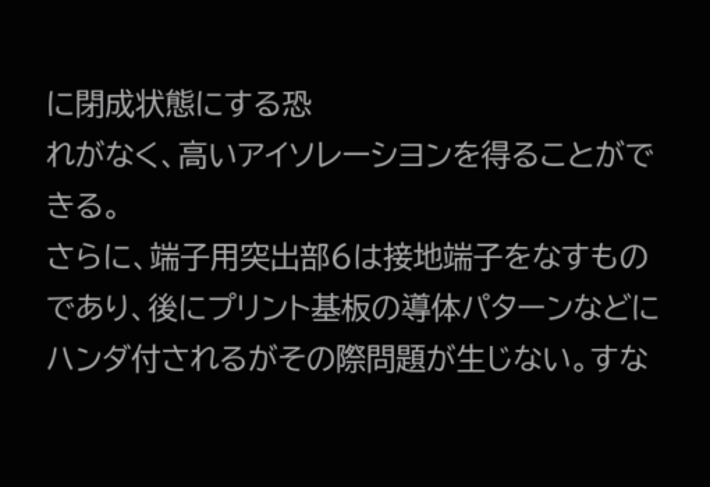に閉成状態にする恐
れがなく、高いアイソレーシヨンを得ることがで
きる。
さらに、端子用突出部6は接地端子をなすもの
であり、後にプリント基板の導体パターンなどに
ハンダ付されるがその際問題が生じない。すな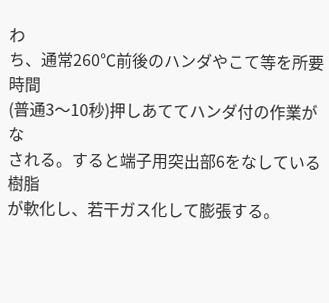わ
ち、通常260℃前後のハンダやこて等を所要時間
(普通3〜10秒)押しあててハンダ付の作業がな
される。すると端子用突出部6をなしている樹脂
が軟化し、若干ガス化して膨張する。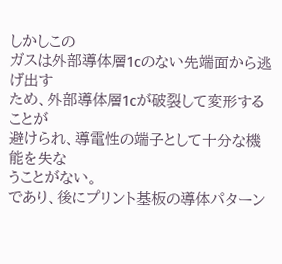しかしこの
ガスは外部導体層1cのない先端面から逃げ出す
ため、外部導体層1cが破裂して変形することが
避けられ、導電性の端子として十分な機能を失な
うことがない。
であり、後にプリント基板の導体パターン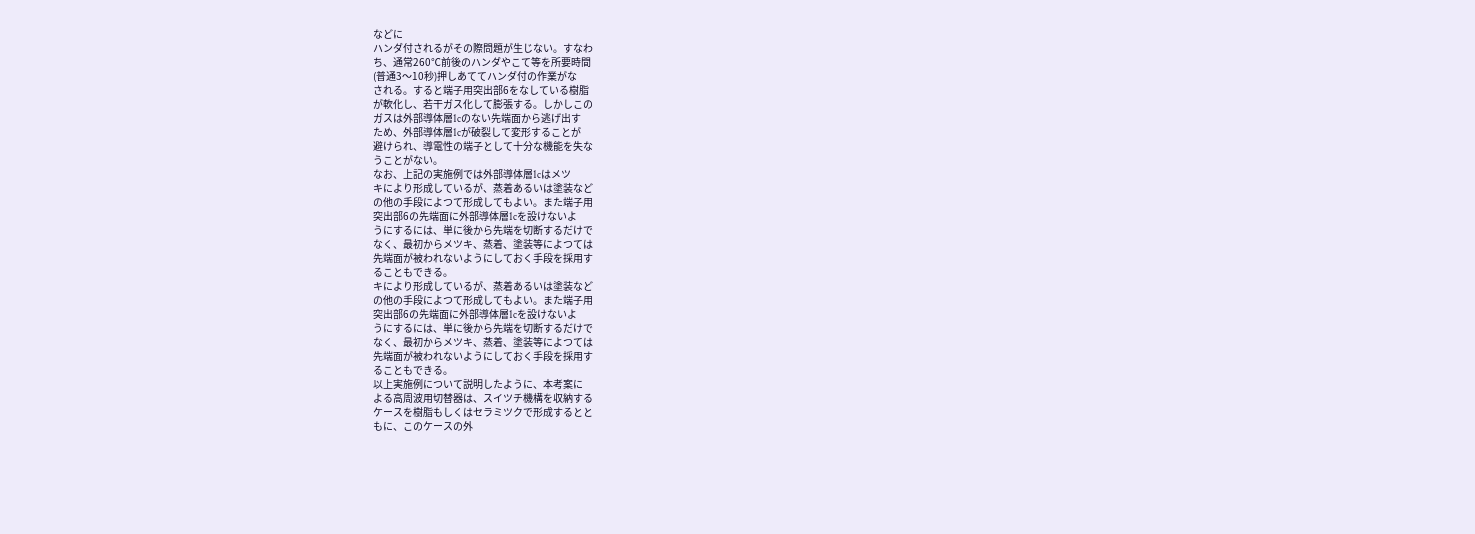などに
ハンダ付されるがその際問題が生じない。すなわ
ち、通常260℃前後のハンダやこて等を所要時間
(普通3〜10秒)押しあててハンダ付の作業がな
される。すると端子用突出部6をなしている樹脂
が軟化し、若干ガス化して膨張する。しかしこの
ガスは外部導体層1cのない先端面から逃げ出す
ため、外部導体層1cが破裂して変形することが
避けられ、導電性の端子として十分な機能を失な
うことがない。
なお、上記の実施例では外部導体層1cはメツ
キにより形成しているが、蒸着あるいは塗装など
の他の手段によつて形成してもよい。また端子用
突出部6の先端面に外部導体層1cを設けないよ
うにするには、単に後から先端を切断するだけで
なく、最初からメツキ、蒸着、塗装等によつては
先端面が被われないようにしておく手段を採用す
ることもできる。
キにより形成しているが、蒸着あるいは塗装など
の他の手段によつて形成してもよい。また端子用
突出部6の先端面に外部導体層1cを設けないよ
うにするには、単に後から先端を切断するだけで
なく、最初からメツキ、蒸着、塗装等によつては
先端面が被われないようにしておく手段を採用す
ることもできる。
以上実施例について説明したように、本考案に
よる高周波用切替器は、スイツチ機構を収納する
ケースを樹脂もしくはセラミツクで形成するとと
もに、このケースの外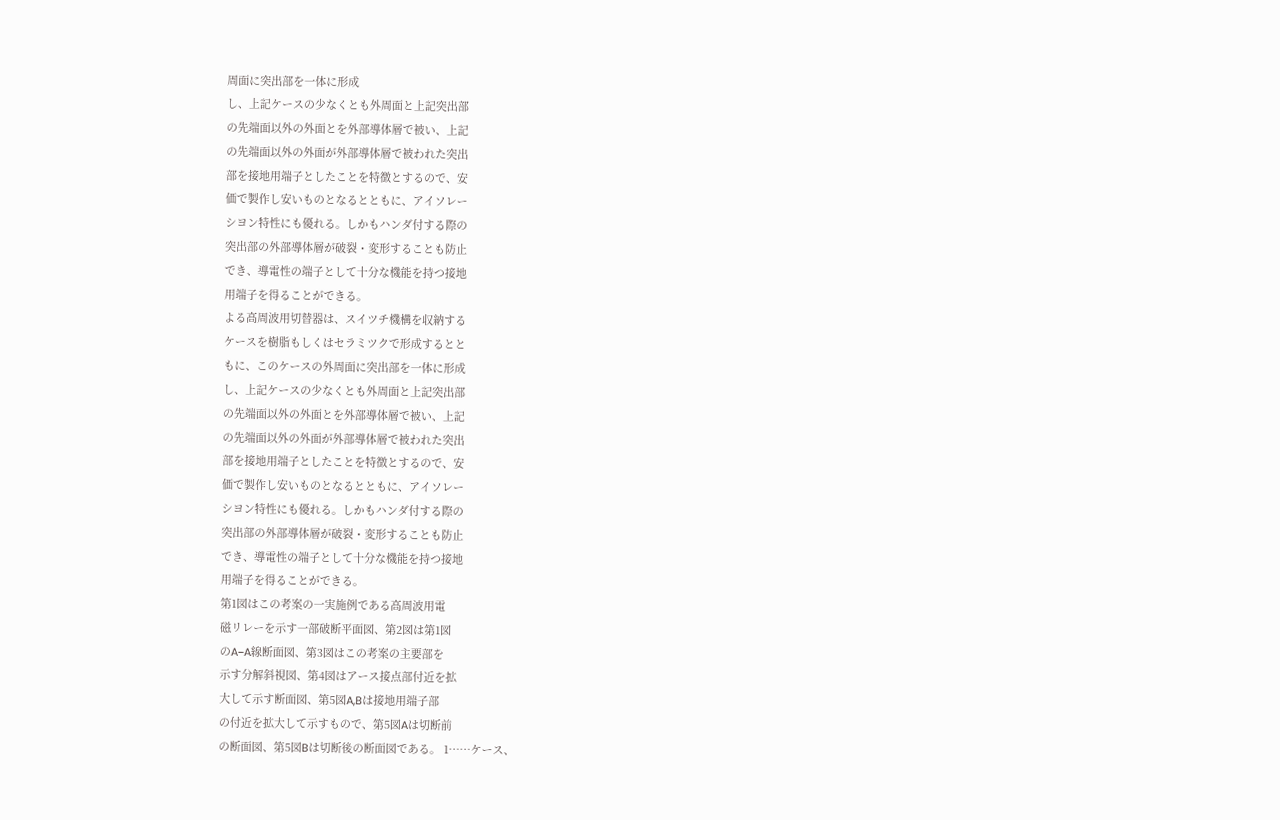周面に突出部を一体に形成
し、上記ケースの少なくとも外周面と上記突出部
の先端面以外の外面とを外部導体層で被い、上記
の先端面以外の外面が外部導体層で被われた突出
部を接地用端子としたことを特徴とするので、安
価で製作し安いものとなるとともに、アイソレー
シヨン特性にも優れる。しかもハンダ付する際の
突出部の外部導体層が破裂・変形することも防止
でき、導電性の端子として十分な機能を持つ接地
用端子を得ることができる。
よる高周波用切替器は、スイツチ機構を収納する
ケースを樹脂もしくはセラミツクで形成するとと
もに、このケースの外周面に突出部を一体に形成
し、上記ケースの少なくとも外周面と上記突出部
の先端面以外の外面とを外部導体層で被い、上記
の先端面以外の外面が外部導体層で被われた突出
部を接地用端子としたことを特徴とするので、安
価で製作し安いものとなるとともに、アイソレー
シヨン特性にも優れる。しかもハンダ付する際の
突出部の外部導体層が破裂・変形することも防止
でき、導電性の端子として十分な機能を持つ接地
用端子を得ることができる。
第1図はこの考案の一実施例である高周波用電
磁リレーを示す一部破断平面図、第2図は第1図
のA−A線断面図、第3図はこの考案の主要部を
示す分解斜視図、第4図はアース接点部付近を拡
大して示す断面図、第5図A,Bは接地用端子部
の付近を拡大して示すもので、第5図Aは切断前
の断面図、第5図Bは切断後の断面図である。 1……ケース、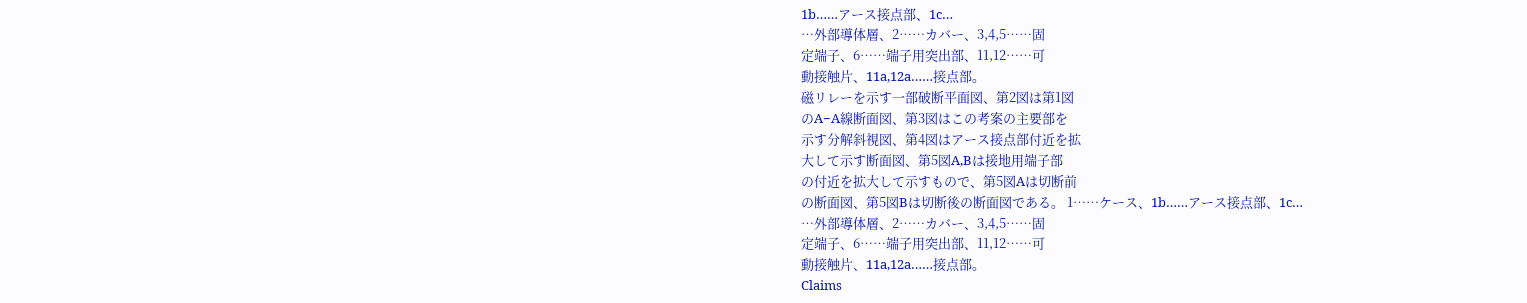1b……アース接点部、1c…
…外部導体層、2……カバー、3,4,5……固
定端子、6……端子用突出部、11,12……可
動接触片、11a,12a……接点部。
磁リレーを示す一部破断平面図、第2図は第1図
のA−A線断面図、第3図はこの考案の主要部を
示す分解斜視図、第4図はアース接点部付近を拡
大して示す断面図、第5図A,Bは接地用端子部
の付近を拡大して示すもので、第5図Aは切断前
の断面図、第5図Bは切断後の断面図である。 1……ケース、1b……アース接点部、1c…
…外部導体層、2……カバー、3,4,5……固
定端子、6……端子用突出部、11,12……可
動接触片、11a,12a……接点部。
Claims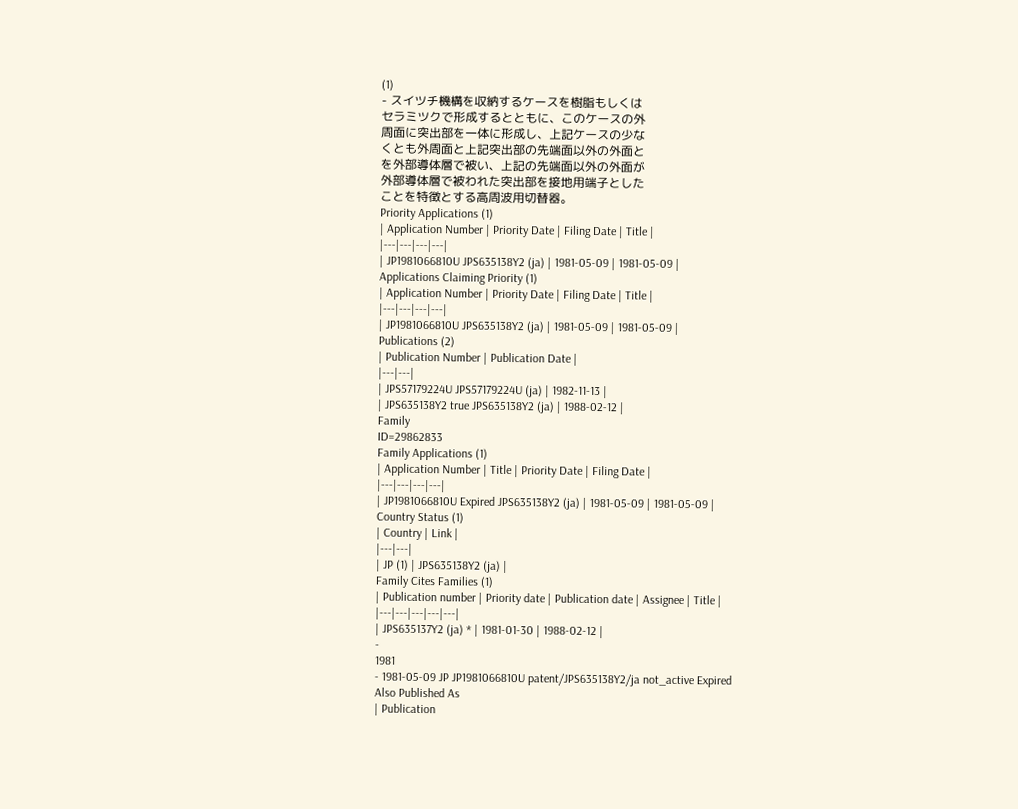(1)
- スイツチ機構を収納するケースを樹脂もしくは
セラミツクで形成するとともに、このケースの外
周面に突出部を一体に形成し、上記ケースの少な
くとも外周面と上記突出部の先端面以外の外面と
を外部導体層で被い、上記の先端面以外の外面が
外部導体層で被われた突出部を接地用端子とした
ことを特徴とする高周波用切替器。
Priority Applications (1)
| Application Number | Priority Date | Filing Date | Title |
|---|---|---|---|
| JP1981066810U JPS635138Y2 (ja) | 1981-05-09 | 1981-05-09 |
Applications Claiming Priority (1)
| Application Number | Priority Date | Filing Date | Title |
|---|---|---|---|
| JP1981066810U JPS635138Y2 (ja) | 1981-05-09 | 1981-05-09 |
Publications (2)
| Publication Number | Publication Date |
|---|---|
| JPS57179224U JPS57179224U (ja) | 1982-11-13 |
| JPS635138Y2 true JPS635138Y2 (ja) | 1988-02-12 |
Family
ID=29862833
Family Applications (1)
| Application Number | Title | Priority Date | Filing Date |
|---|---|---|---|
| JP1981066810U Expired JPS635138Y2 (ja) | 1981-05-09 | 1981-05-09 |
Country Status (1)
| Country | Link |
|---|---|
| JP (1) | JPS635138Y2 (ja) |
Family Cites Families (1)
| Publication number | Priority date | Publication date | Assignee | Title |
|---|---|---|---|---|
| JPS635137Y2 (ja) * | 1981-01-30 | 1988-02-12 |
-
1981
- 1981-05-09 JP JP1981066810U patent/JPS635138Y2/ja not_active Expired
Also Published As
| Publication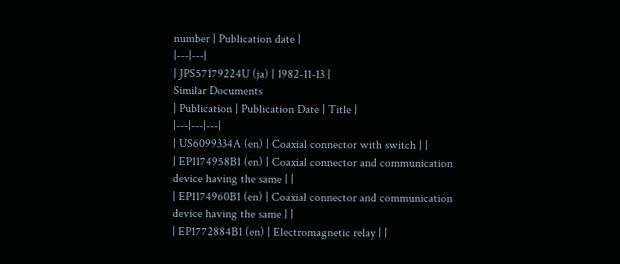number | Publication date |
|---|---|
| JPS57179224U (ja) | 1982-11-13 |
Similar Documents
| Publication | Publication Date | Title |
|---|---|---|
| US6099334A (en) | Coaxial connector with switch | |
| EP1174958B1 (en) | Coaxial connector and communication device having the same | |
| EP1174960B1 (en) | Coaxial connector and communication device having the same | |
| EP1772884B1 (en) | Electromagnetic relay | |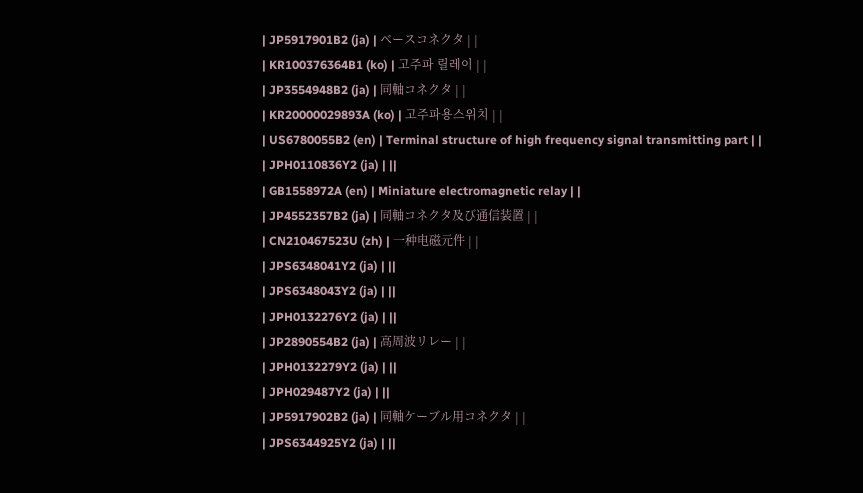| JP5917901B2 (ja) | ベースコネクタ | |
| KR100376364B1 (ko) | 고주파 릴레이 | |
| JP3554948B2 (ja) | 同軸コネクタ | |
| KR20000029893A (ko) | 고주파용스위치 | |
| US6780055B2 (en) | Terminal structure of high frequency signal transmitting part | |
| JPH0110836Y2 (ja) | ||
| GB1558972A (en) | Miniature electromagnetic relay | |
| JP4552357B2 (ja) | 同軸コネクタ及び通信装置 | |
| CN210467523U (zh) | 一种电磁元件 | |
| JPS6348041Y2 (ja) | ||
| JPS6348043Y2 (ja) | ||
| JPH0132276Y2 (ja) | ||
| JP2890554B2 (ja) | 高周波リレー | |
| JPH0132279Y2 (ja) | ||
| JPH029487Y2 (ja) | ||
| JP5917902B2 (ja) | 同軸ケーブル用コネクタ | |
| JPS6344925Y2 (ja) | ||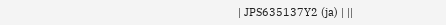| JPS635137Y2 (ja) | ||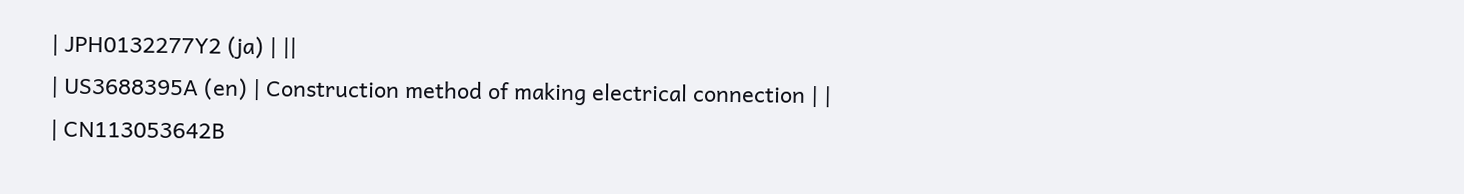| JPH0132277Y2 (ja) | ||
| US3688395A (en) | Construction method of making electrical connection | |
| CN113053642B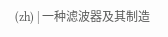(zh) | 一种滤波器及其制造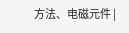方法、电磁元件 |